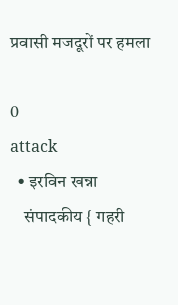प्रवासी मजदूरों पर हमला

0
attack
  • इरविन खन्ना
    संपादकीय { गहरी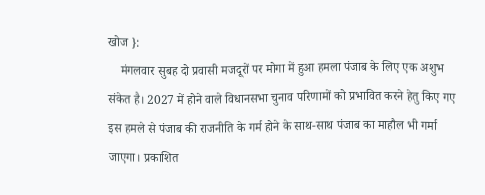खोज }:
    मंगलवार सुबह दो प्रवासी मजदूरों पर मोगा में हुआ हमला पंजाब के लिए एक अशुभ संकेत है। 2027 में होने वाले विधानसभा चुनाव परिणामों को प्रभावित करने हेतु किए गए इस हमले से पंजाब की राजनीति के गर्म होने के साथ-साथ पंजाब का माहौल भी गर्मा जाएगा। प्रकाशित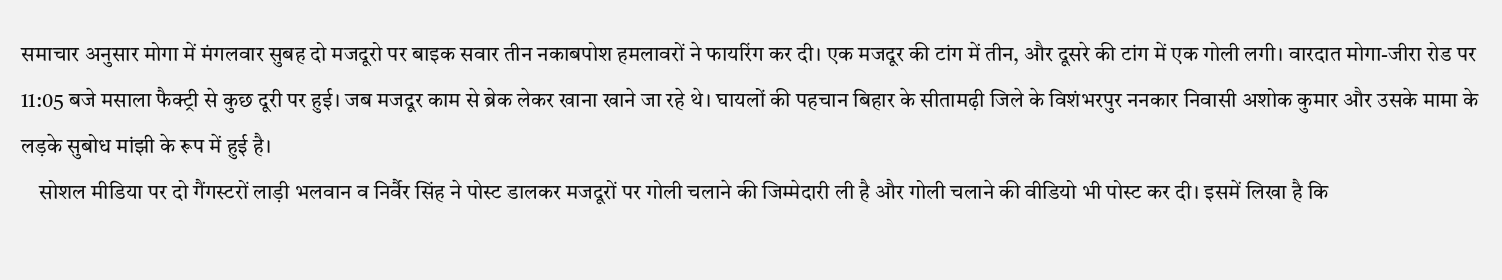समाचार अनुसार मोगा में मंगलवार सुबह दो मजदूरो पर बाइक सवार तीन नकाबपोश हमलावरों ने फायरिंग कर दी। एक मजदूर की टांग में तीन, और दूसरे की टांग में एक गोली लगी। वारदात मोगा-जीरा रोड पर 11:05 बजे मसाला फैक्ट्री से कुछ दूरी पर हुई। जब मजदूर काम से ब्रेक लेकर खाना खाने जा रहे थे। घायलों की पहचान बिहार के सीतामढ़ी जिले के विशंभरपुर ननकार निवासी अशोक कुमार और उसके मामा के लड़के सुबोध मांझी के रूप में हुई है।
    सोशल मीडिया पर दो गैंगस्टरों लाड़ी भलवान व निर्वैर सिंह ने पोस्ट डालकर मजदूरों पर गोली चलाने की जिम्मेदारी ली है और गोली चलाने की वीडियो भी पोस्ट कर दी। इसमें लिखा है कि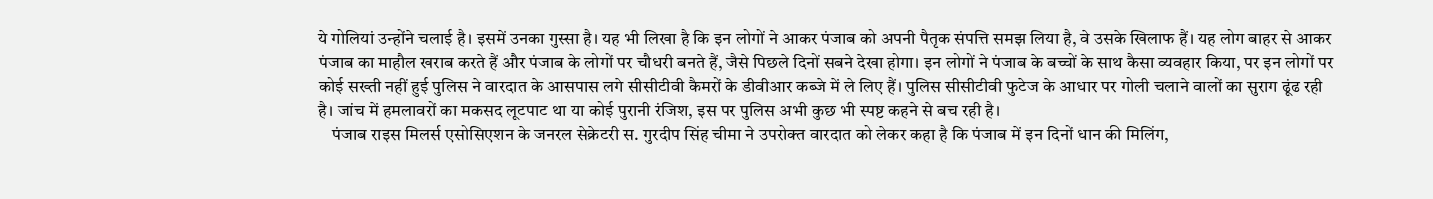ये गोलियां उन्होंने चलाई है। इसमें उनका गुस्सा है। यह भी लिखा है कि इन लोगों ने आकर पंजाब को अपनी पैतृक संपत्ति समझ लिया है, वे उसके खिलाफ हैं। यह लोग बाहर से आकर पंजाब का माहौल खराब करते हैं और पंजाब के लोगों पर चौधरी बनते हैं, जैसे पिछले दिनों सबने देखा होगा। इन लोगों ने पंजाब के बच्चों के साथ कैसा व्यवहार किया, पर इन लोगों पर कोई सख्ती नहीं हुई पुलिस ने वारदात के आसपास लगे सीसीटीवी कैमरों के डीवीआर कब्जे में ले लिए हैं। पुलिस सीसीटीवी फुटेज के आधार पर गोली चलाने वालों का सुराग ढूंढ रही है। जांच में हमलावरों का मकसद लूटपाट था या कोई पुरानी रंजिश, इस पर पुलिस अभी कुछ भी स्पष्ट कहने से बच रही है।
    पंजाब राइस मिलर्स एसोसिएशन के जनरल सेक्रेटरी स. गुरदीप सिंह चीमा ने उपरोक्त वारदात को लेकर कहा है कि पंजाब में इन दिनों धान की मिलिंग,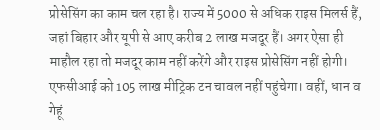प्रोसेसिंग का काम चल रहा है। राज्य में 5000 से अधिक राइस मिलर्स हैं, जहां बिहार और यूपी से आए करीब 2 लाख मजदूर हैं। अगर ऐसा ही माहौल रहा तो मजदूर काम नहीं करेंगे और राइस प्रोसेसिंग नहीं होगी। एफसीआई को 105 लाख मीट्रिक टन चावल नहीं पहुंचेगा। वहीं, धान व गेहूं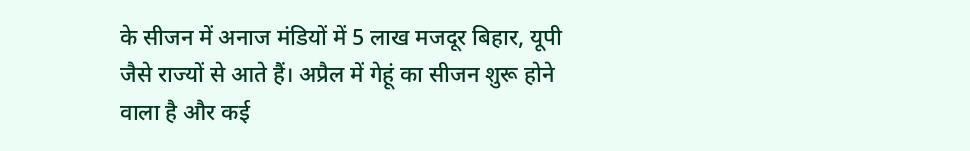के सीजन में अनाज मंडियों में 5 लाख मजदूर बिहार, यूपी जैसे राज्यों से आते हैं। अप्रैल में गेहूं का सीजन शुरू होने वाला है और कई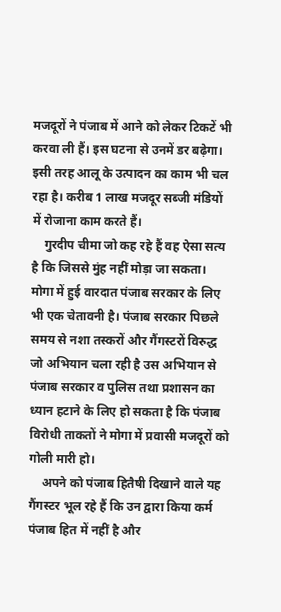मजदूरों ने पंजाब में आने को लेकर टिकटें भी करवा ली हैं। इस घटना से उनमें डर बढ़ेगा। इसी तरह आलू के उत्पादन का काम भी चल रहा है। करीब 1 लाख मजदूर सब्जी मंडियों में रोजाना काम करते हैं।
    गुरदीप चीमा जो कह रहे हैं वह ऐसा सत्य है कि जिससे मुंह नहीं मोड़ा जा सकता। मोगा में हुई वारदात पंजाब सरकार के लिए भी एक चेतावनी है। पंजाब सरकार पिछले समय से नशा तस्करों और गैंगस्टरों विरुद्ध जो अभियान चला रही है उस अभियान से पंजाब सरकार व पुलिस तथा प्रशासन का ध्यान हटाने के लिए हो सकता है कि पंजाब विरोधी ताकतों ने मोगा में प्रवासी मजदूरों को गोली मारी हो।
    अपने को पंजाब हितैषी दिखाने वाले यह गैंगस्टर भूल रहे हैं कि उन द्वारा किया कर्म पंजाब हित में नहीं है और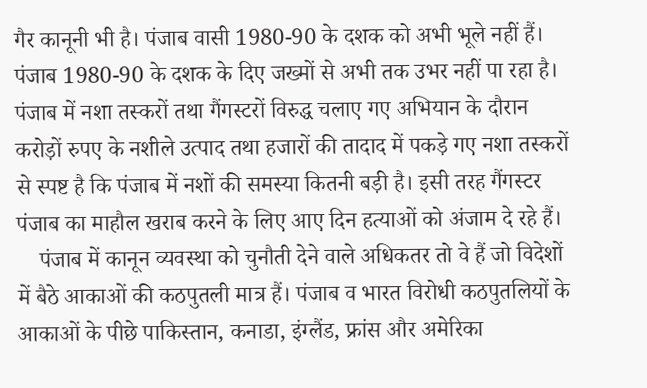गैर कानूनी भी है। पंजाब वासी 1980-90 के दशक को अभी भूले नहीं हैं। पंजाब 1980-90 के दशक के दिए जख्मों से अभी तक उभर नहीं पा रहा है। पंजाब में नशा तस्करों तथा गैंगस्टरों विरुद्ध चलाए गए अभियान के दौरान करोड़ों रुपए के नशीले उत्पाद तथा हजारों की तादाद में पकड़े गए नशा तस्करों से स्पष्ट है कि पंजाब में नशों की समस्या कितनी बड़ी है। इसी तरह गैंगस्टर पंजाब का माहौल खराब करने के लिए आए दिन हत्याओं को अंजाम दे रहे हैं।
    पंजाब में कानून व्यवस्था को चुनौती देने वाले अधिकतर तो वे हैं जो विदेशों में बैठे आकाओं की कठपुतली मात्र हैं। पंजाब व भारत विरोधी कठपुतलियों के आकाओं के पीछे पाकिस्तान, कनाडा, इंग्लैंड, फ्रांस और अमेरिका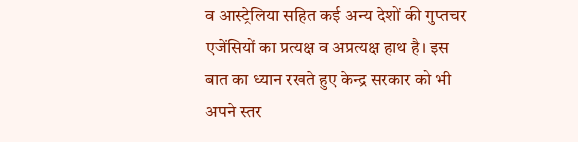व आस्ट्रेलिया सहित कई अन्य देशों की गुप्तचर एजेंसियों का प्रत्यक्ष व अप्रत्यक्ष हाथ है। इस बात का ध्यान रखते हुए केन्द्र सरकार को भी अपने स्तर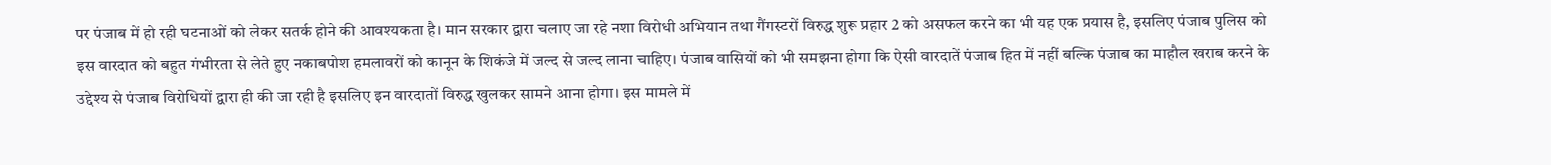पर पंजाब में हो रही घटनाओं को लेकर सतर्क होने की आवश्यकता है। मान सरकार द्वारा चलाए जा रहे नशा विरोधी अभियान तथा गैंगस्टरों विरुद्ध शुरू प्रहार 2 को असफल करने का भी यह एक प्रयास है, इसलिए पंजाब पुलिस को इस वारदात को बहुत गंभीरता से लेते हुए नकाबपोश हमलावरों को कानून के शिकंजे में जल्द से जल्द लाना चाहिए। पंजाब वासियों को भी समझना होगा कि ऐसी वारदातें पंजाब हित में नहीं बल्कि पंजाब का माहौल खराब करने के उद्देश्य से पंजाब विरोधियों द्वारा ही की जा रही है इसलिए इन वारदातों विरुद्ध खुलकर सामने आना होगा। इस मामले में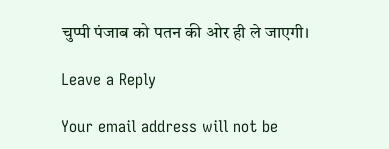चुप्पी पंजाब को पतन की ओर ही ले जाएगी।

Leave a Reply

Your email address will not be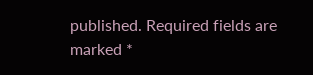published. Required fields are marked *